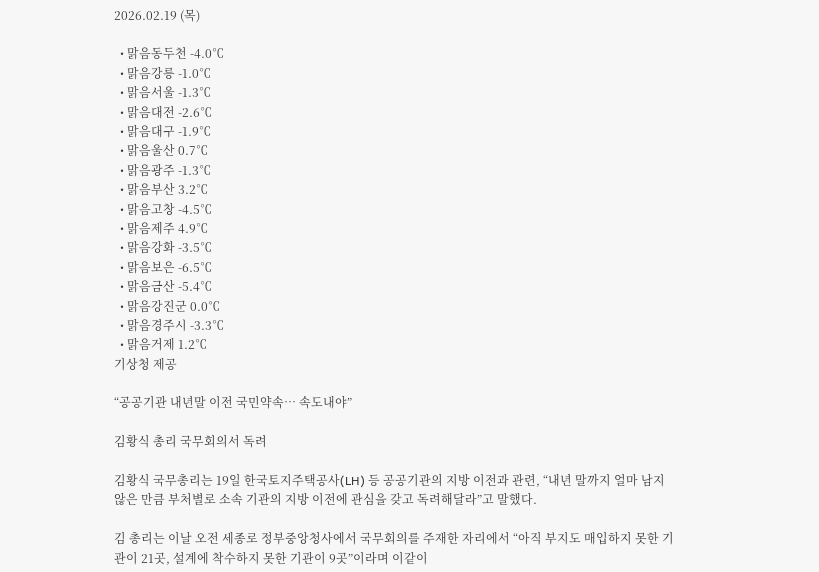2026.02.19 (목)

  • 맑음동두천 -4.0℃
  • 맑음강릉 -1.0℃
  • 맑음서울 -1.3℃
  • 맑음대전 -2.6℃
  • 맑음대구 -1.9℃
  • 맑음울산 0.7℃
  • 맑음광주 -1.3℃
  • 맑음부산 3.2℃
  • 맑음고창 -4.5℃
  • 맑음제주 4.9℃
  • 맑음강화 -3.5℃
  • 맑음보은 -6.5℃
  • 맑음금산 -5.4℃
  • 맑음강진군 0.0℃
  • 맑음경주시 -3.3℃
  • 맑음거제 1.2℃
기상청 제공

“공공기관 내년말 이전 국민약속… 속도내야”

김황식 총리 국무회의서 독려

김황식 국무총리는 19일 한국토지주택공사(LH) 등 공공기관의 지방 이전과 관련, “내년 말까지 얼마 남지 않은 만큼 부처별로 소속 기관의 지방 이전에 관심을 갖고 독려해달라”고 말했다.

김 총리는 이날 오전 세종로 정부중앙청사에서 국무회의를 주재한 자리에서 “아직 부지도 매입하지 못한 기관이 21곳, 설계에 착수하지 못한 기관이 9곳”이라며 이같이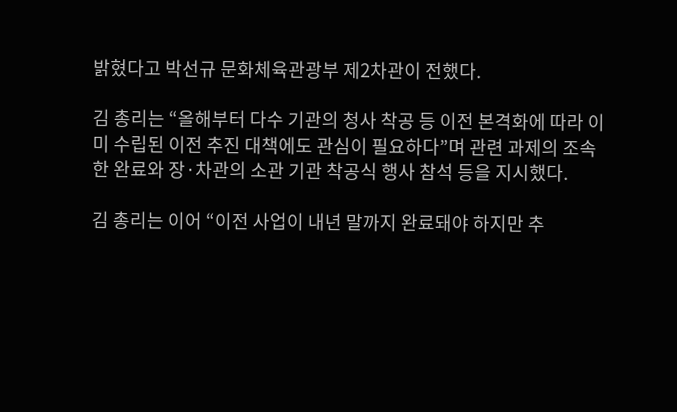밝혔다고 박선규 문화체육관광부 제2차관이 전했다.

김 총리는 “올해부터 다수 기관의 청사 착공 등 이전 본격화에 따라 이미 수립된 이전 추진 대책에도 관심이 필요하다”며 관련 과제의 조속한 완료와 장·차관의 소관 기관 착공식 행사 참석 등을 지시했다.

김 총리는 이어 “이전 사업이 내년 말까지 완료돼야 하지만 추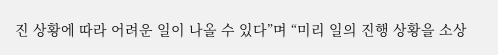진 상황에 따라 어려운 일이 나올 수 있다”며 “미리 일의 진행 상황을 소상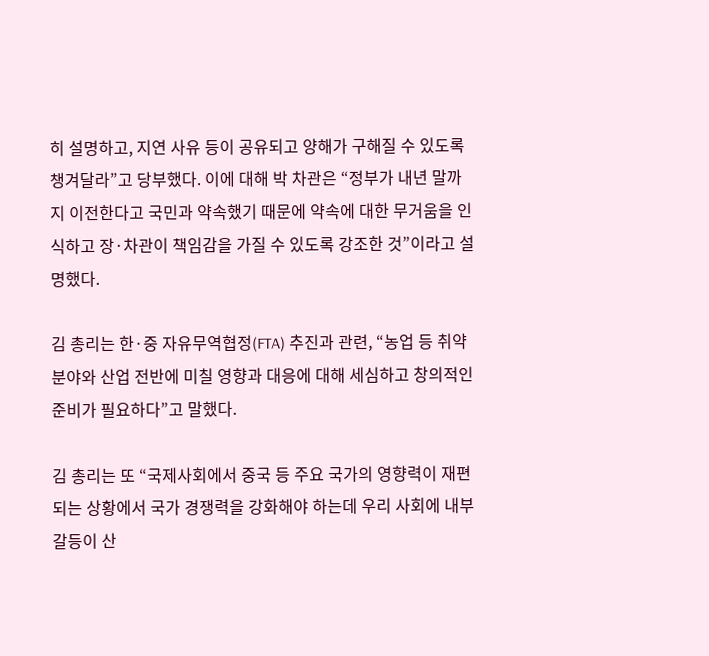히 설명하고, 지연 사유 등이 공유되고 양해가 구해질 수 있도록 챙겨달라”고 당부했다. 이에 대해 박 차관은 “정부가 내년 말까지 이전한다고 국민과 약속했기 때문에 약속에 대한 무거움을 인식하고 장·차관이 책임감을 가질 수 있도록 강조한 것”이라고 설명했다.

김 총리는 한·중 자유무역협정(FTA) 추진과 관련, “농업 등 취약 분야와 산업 전반에 미칠 영향과 대응에 대해 세심하고 창의적인 준비가 필요하다”고 말했다.

김 총리는 또 “국제사회에서 중국 등 주요 국가의 영향력이 재편되는 상황에서 국가 경쟁력을 강화해야 하는데 우리 사회에 내부 갈등이 산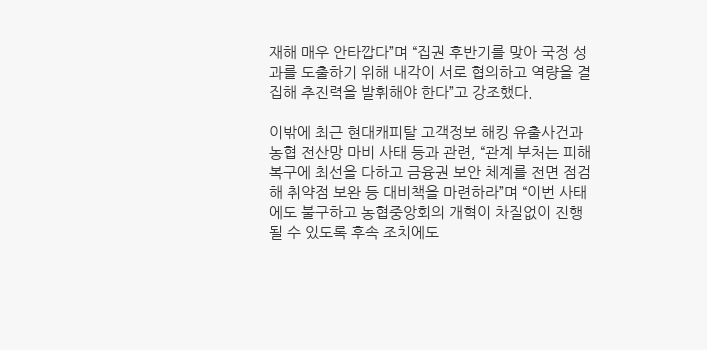재해 매우 안타깝다”며 “집권 후반기를 맞아 국정 성과를 도출하기 위해 내각이 서로 협의하고 역량을 결집해 추진력을 발휘해야 한다”고 강조했다.

이밖에 최근 현대캐피탈 고객정보 해킹 유출사건과 농협 전산망 마비 사태 등과 관련, “관계 부처는 피해 복구에 최선을 다하고 금융권 보안 체계를 전면 점검해 취약점 보완 등 대비책을 마련하라”며 “이번 사태에도 불구하고 농협중앙회의 개혁이 차질없이 진행될 수 있도록 후속 조치에도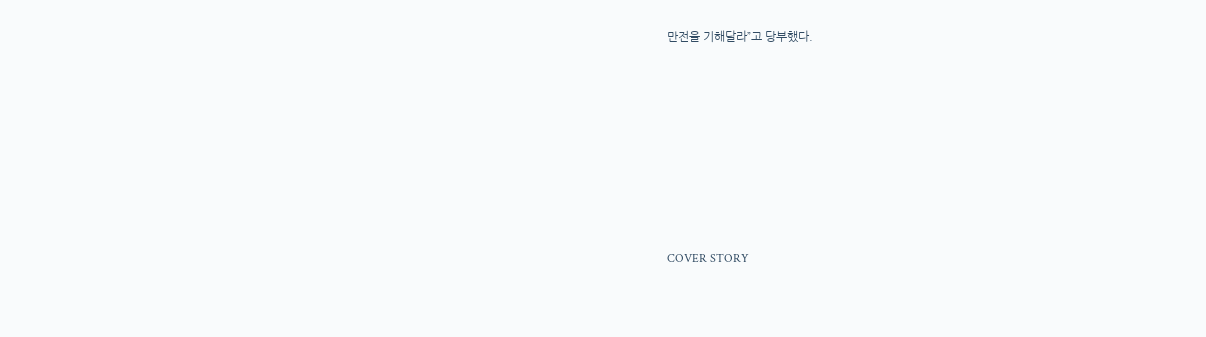만전을 기해달라”고 당부했다.








COVER STORY